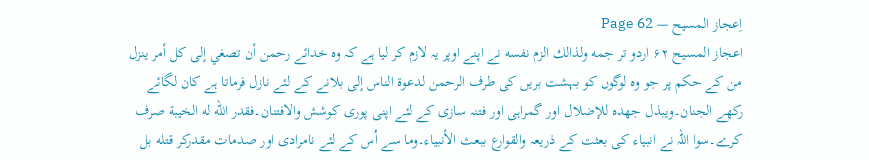اِعجاز المسیح — Page 62
اعجاز المسيح ۶۲ اردو تر جمه ولذالك الزم نفسه نے اپنے اوپر یہ لازم کر لیا ہے کہ وہ خدائے رحمن أن تصغي إلى كل أمر ينزل من کے حکم پر جو وہ لوگوں کو بہشت بریں کی طرف الرحمن لدعوة الناس إلى بلانے کے لئے نازل فرماتا ہے کان لگائے رکھے الجنان۔ويبذل جهده للإضلال اور گمراہی اور فتنہ سازی کے لئے اپنی پوری کوشش والافتنان۔فقدر الله له الخيبة صرف کرے۔سوا اللہ نے انبیاء کی بعثت کے ذریعہ والقوارع ببعث الأنبياء۔وما سے اُس کے لئے نامرادی اور صدمات مقدرکر قتله بل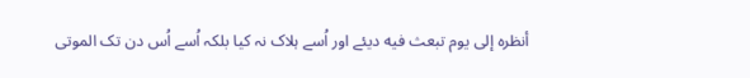أنظره إلى يوم تبعث فيه ديئے اور اُسے ہلاک نہ کیا بلکہ اُسے اُس دن تک الموتى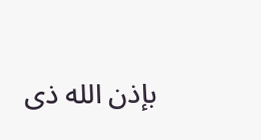بإذن الله ذى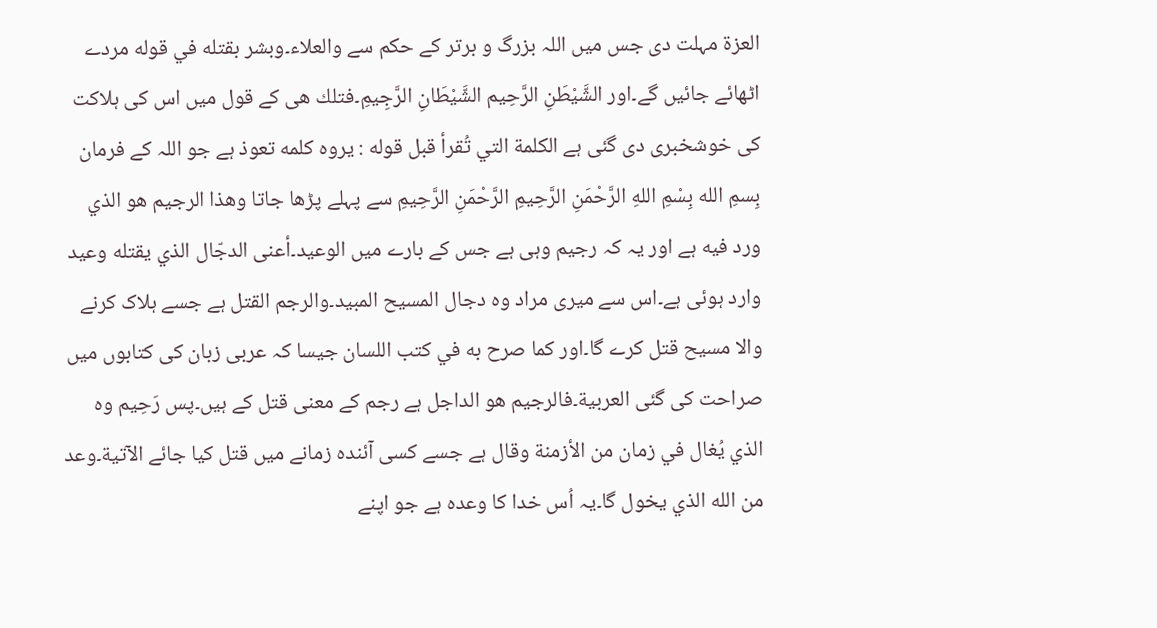العزة مہلت دی جس میں اللہ بزرگ و برتر کے حکم سے والعلاء۔وبشر بقتله في قوله مردے اٹھائے جائیں گے۔اور الشَّيْطَنِ الرَّحِيم الشَّيْطَانِ الرَّجِيمِ۔فتلك هى کے قول میں اس کی ہلاکت کی خوشخبری دی گئی ہے الكلمة التي تُقرأ قبل قوله : يروه كلمه تعوذ ہے جو اللہ کے فرمان بِسمِ الله بِسْمِ اللهِ الرَّحْمَنِ الرَّحِيمِ الرَّحْمَنِ الرَّحِیمِ سے پہلے پڑھا جاتا وهذا الرجيم هو الذي ورد فيه ہے اور یہ کہ رجیم وہی ہے جس کے بارے میں الوعيد۔أعنى الدجّال الذي يقتله وعید وارد ہوئی ہے۔اس سے میری مراد وہ دجال المسيح المبيد۔والرجم القتل ہے جسے ہلاک کرنے والا مسیح قتل کرے گا۔اور كما صرح به في كتب اللسان جیسا کہ عربی زبان کی کتابوں میں صراحت کی گئی العربية۔فالرجيم هو الداجل ہے رجم کے معنی قتل کے ہیں۔پس رَحِیم وہ الذي يُغال في زمان من الأزمنة وقال ہے جسے کسی آئندہ زمانے میں قتل کیا جائے الآتية۔وعد من الله الذي يخول گا۔یہ اُس خدا کا وعدہ ہے جو اپنے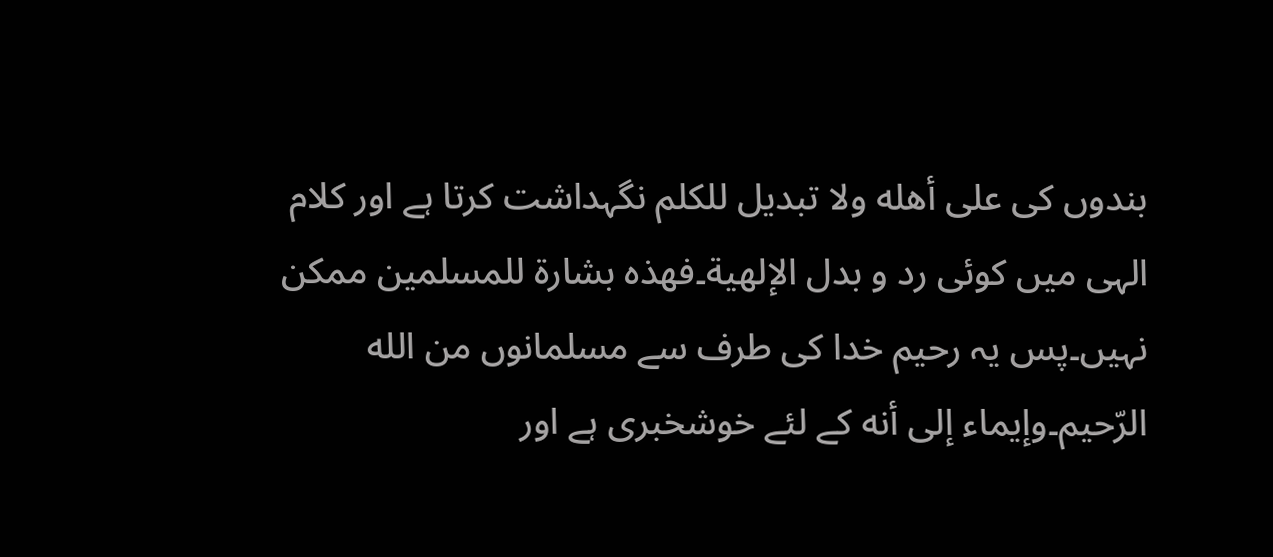بندوں کی على أهله ولا تبديل للكلم نگہداشت کرتا ہے اور کلام الہی میں کوئی رد و بدل الإلهية۔فهذه بشارة للمسلمين ممکن نہیں۔پس یہ رحیم خدا کی طرف سے مسلمانوں من الله الرّحيم۔وإيماء إلى أنه كے لئے خوشخبری ہے اور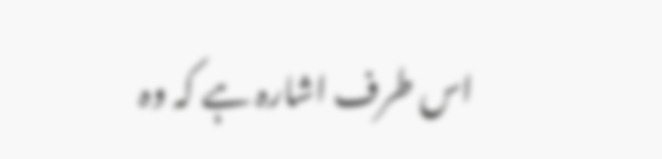اس طرف اشارہ ہے کہ وہ